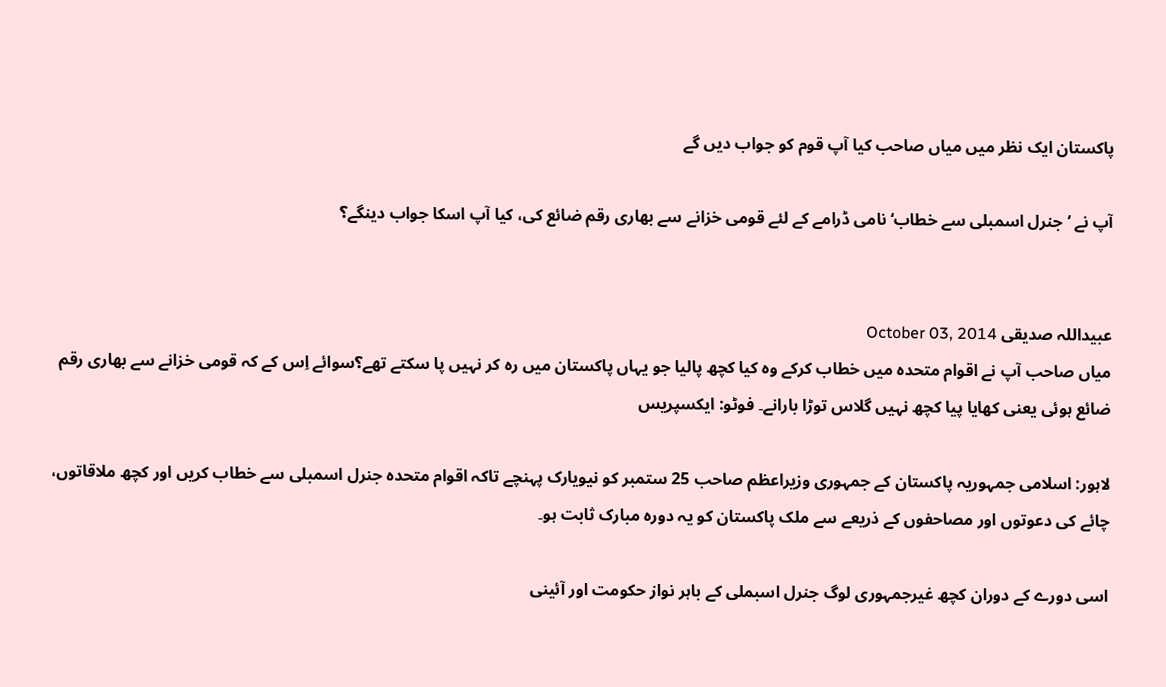پاکستان ایک نظر میں میاں صاحب کیا آپ قوم کو جواب دیں گے

آپ نے ’جنرل اسمبلی سے خطاب‘ نامی ڈرامے کے لئے قومی خزانے سے بھاری رقم ضائع کی، کیا آپ اسکا جواب دینگے؟


عبیداللہ صدیقی October 03, 2014
میاں صاحب آپ نے اقوام متحدہ میں خطاب کرکے وہ کیا کچھ پالیا جو یہاں پاکستان میں رہ کر نہیں پا سکتے تھے؟سوائے اِس کے کہ قومی خزانے سے بھاری رقم ضائع ہوئی یعنی کھایا پیا کچھ نہیں گلاس توڑا بارانے۔ فوٹو: ایکسپریس

لاہور: اسلامی جمہوریہ پاکستان کے جمہوری وزیراعظم صاحب 25 ستمبر کو نیویارک پہنچے تاکہ اقوام متحدہ جنرل اسمبلی سے خطاب کریں اور کچھ ملاقاتوں، چائے کی دعوتوں اور مصاحفوں کے ذریعے سے ملک پاکستان کو یہ دورہ مبارک ثابت ہو۔

اسی دورے کے دوران کچھ غیرجمہوری لوگ جنرل اسبملی کے باہر نواز حکومت اور آئینی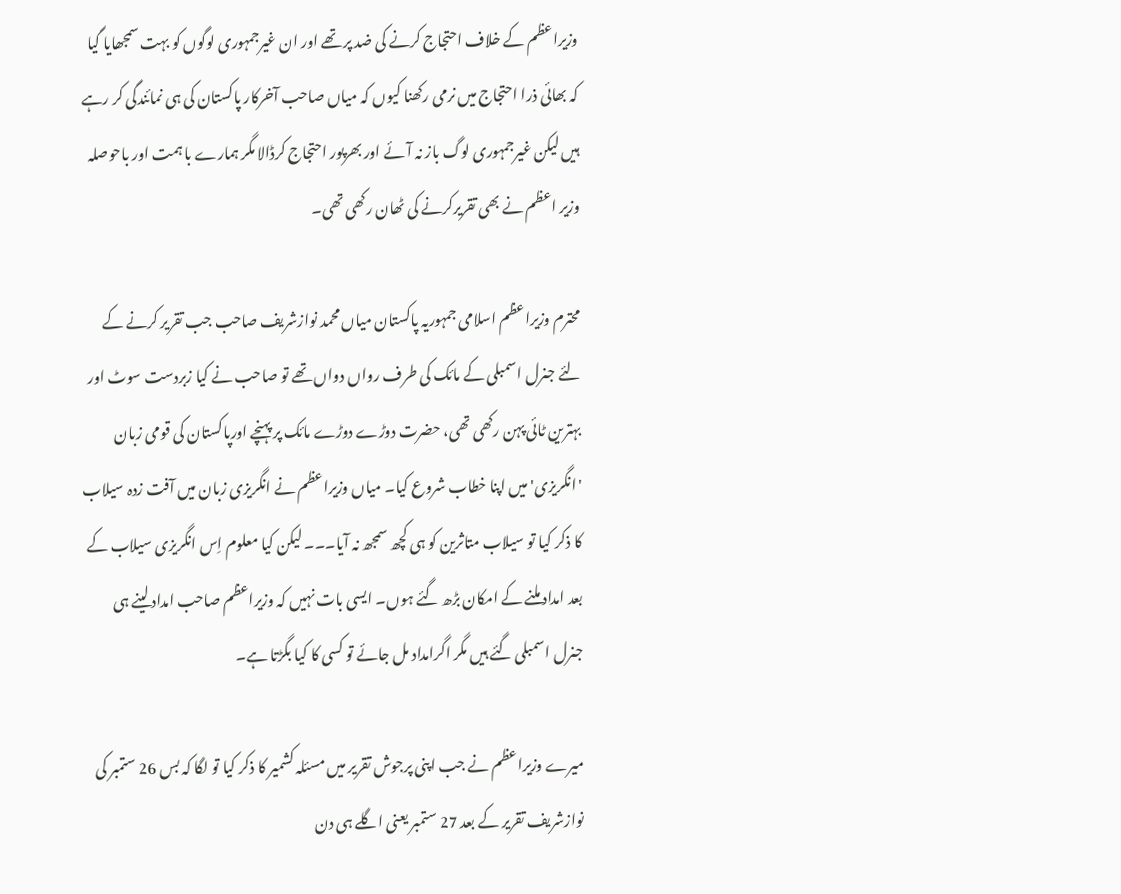وزیراعظم کے خلاف احتجاج کرنے کی ضد پر تھے اور ان غیرجمہوری لوگوں کو بہت سمجھایا گیا کہ بھائی ذرا احتجاج میں نرمی رکھنا کیوں کہ میاں صاحب آخرکار پاکستان کی ہی نمائندگی کر رہے ہیں لیکن غیرجمہوری لوگ باز نہ آئے اور بھرپور احتجاج کرڈالا مگر ہمارے با ہمت اور باحوصلہ وزیر اعظم نے بھی تقریرکرنے کی ٹھان رکھی تھی۔

محترم وزیراعظم اسلامی جمہوریہ پاکستان میاں محمد نوازشریف صاحب جب تقریر کرنے کے لئے جنرل اسمبلی کے مائک کی طرف رواں دواں تھے تو صاحب نے کیا زبردست سوٹ اور بہترین ٹائی پہن رکھی تھی، حضرت دوڑے دوڑے مائک پر پہنچے اورپاکستان کی قومی زبان 'انگریزی' میں اپنا خطاب شروع کیا۔ میاں وزیراعظم نے انگریزی زبان میں آفت زدہ سیلاب کا ذکر کیا تو سیلاب متاثرین کو ہی کچھ سمجھ نہ آیا۔۔۔ لیکن کیا معلوم اِس انگریزی سیلاب کے بعد امداد ملنے کے امکان بڑھ گئے ہوں۔ ایسی بات نہیں کہ وزیراعظم صاحب امداد لینے ہی جنرل اسمبلی گئے ہیں مگر اگرامداد مل جائے تو کسی کا کیا بگڑتا ہے۔

میرے وزیراعظم نے جب اپنی پرجوش تقریر میں مسئلہ کشمیر کا ذکر کیا تو لگا کہ بس 26 ستمبر کی نوازشریف تقریر کے بعد 27 ستمبر یعنی اگلے ہی دن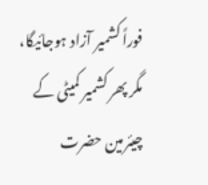فوراً کشمیر آزاد ہوجائیگا، مگر پھر کشمیر کمیٹی کے چیئرمین حضرت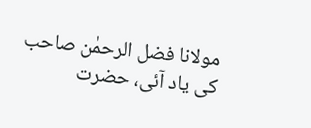مولانا فضل الرحمٰن صاحب کی یاد آئی، حضرت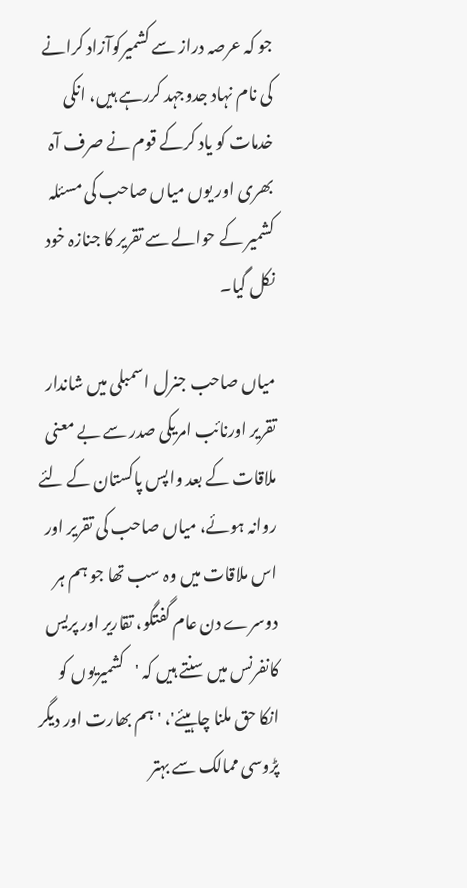جو کہ عرصہ دراز سے کشمیرکوآزاد کرانے کی نام نہاد جدوجہد کررہے ہیں، انکی خدمات کو یاد کرکے قوم نے صرف آہ بھری اور یوں میاں صاحب کی مسئلہ کشمیر کے حوالے سے تقریر کا جنازہ خود نکل گیا۔

میاں صاحب جنرل اسمبلی میں شاندار تقریر اورنائب امریکی صدر سے بے معنی ملاقات کے بعد واپس پاکستان کے لئے روانہ ہوئے، میاں صاحب کی تقریر اور اس ملاقات میں وہ سب تھا جو ہم ہر دوسرے دن عام گفتگو، تقاریر اور پریس کانفرنس میں سنتے ہیں کہ 'کشمیریوں کو انکا حق ملنا چاہیئے'، 'ہم بھارت اور دیگر پڑوسی ممالک سے بہتر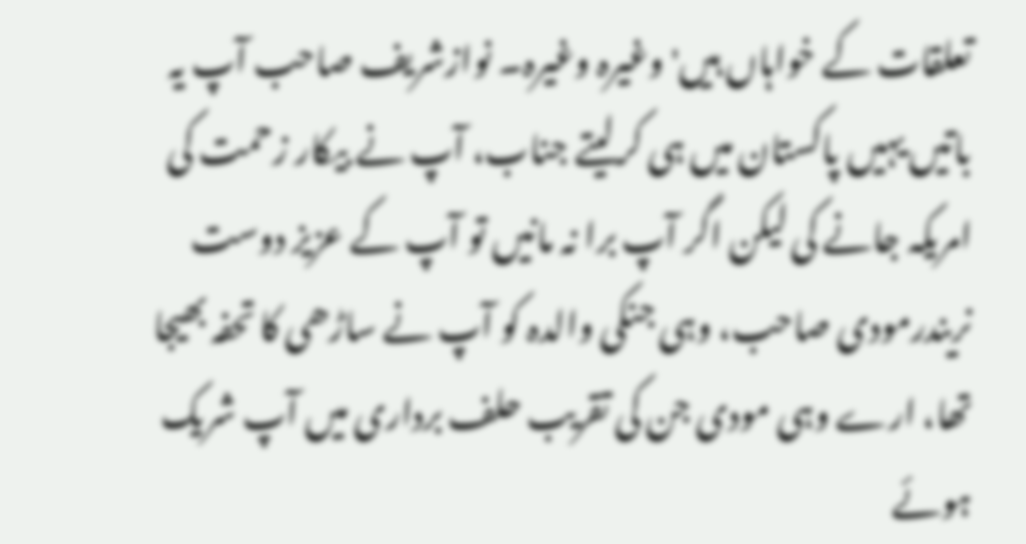تعلقات کے خواہاں ہیں' وغیرہ وغیرہ۔ نوازشریف صاحب آپ یہ باتیں یہیں پاکستان میں ہی کرلیتے جناب، آپ نے بیکار زحمت کی امریکہ جانے کی لیکن اگر آپ برا نہ مانیں تو آپ کے عزیز دوست نریندرمودی صاحب، وہی جنکی والدہ کو آپ نے ساڑھی کا تحفہ بھیجا تھا، ارے وہی مودی جن کی تقریب حلف برداری میں آپ شریک ہوئے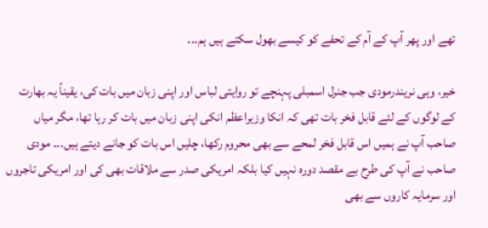تھے اور پھر آپ کے آم کے تحفے کو کیسے بھول سکتے ہیں ہم۔۔۔

خیر، وہی نریندرمودی جب جنرل اسمبلی پہنچے تو روایتی لباس اور اپنی زبان میں بات کی، یقیناً یہ بھارت کے لوگوں کے لئے قابل فخر بات تھی کہ انکا وزیراعظم انکی اپنی زبان میں بات کر رہا تھا، مگر میاں صاحب آپ نے ہمیں اس قابل فخر لمحے سے بھی محروم رکھا، چلیں اس بات کو جانے دیتے ہیں۔۔۔ مودی صاحب نے آپ کی طرح بے مقصد دورہ نہیں کیا بلکہ امریکی صدر سے ملاقات بھی کی اور امریکی تاجروں اور سرمایہ کاروں سے بھی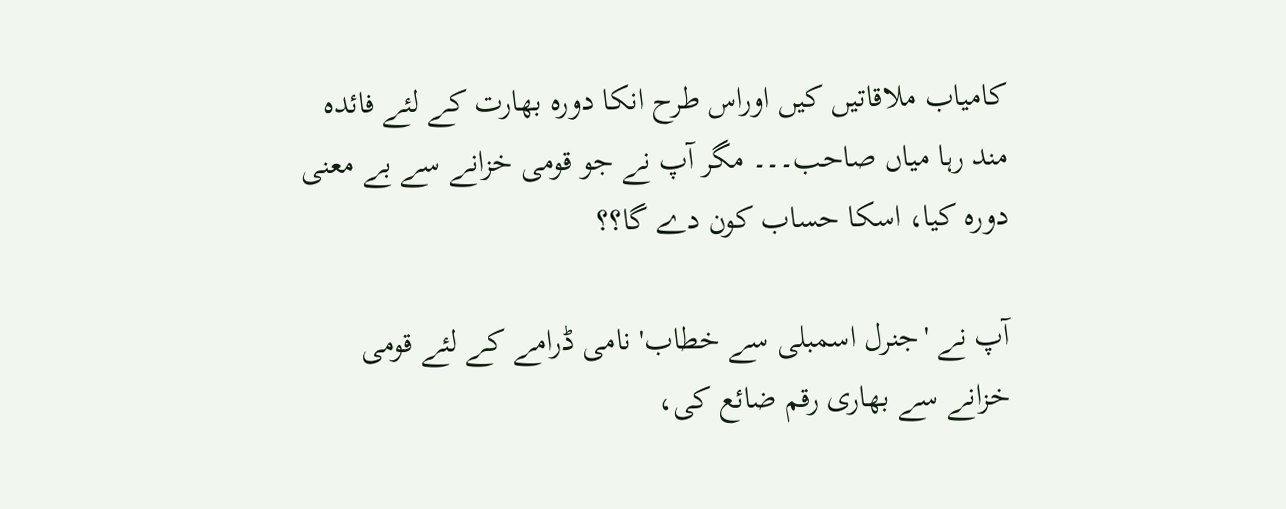کامیاب ملاقاتیں کیں اوراس طرح انکا دورہ بھارت کے لئے فائدہ مند رہا میاں صاحب۔۔۔ مگر آپ نے جو قومی خزانے سے بے معنی دورہ کیا، اسکا حساب کون دے گا؟؟

آپ نے 'جنرل اسمبلی سے خطاب' نامی ڈرامے کے لئے قومی خزانے سے بھاری رقم ضائع کی،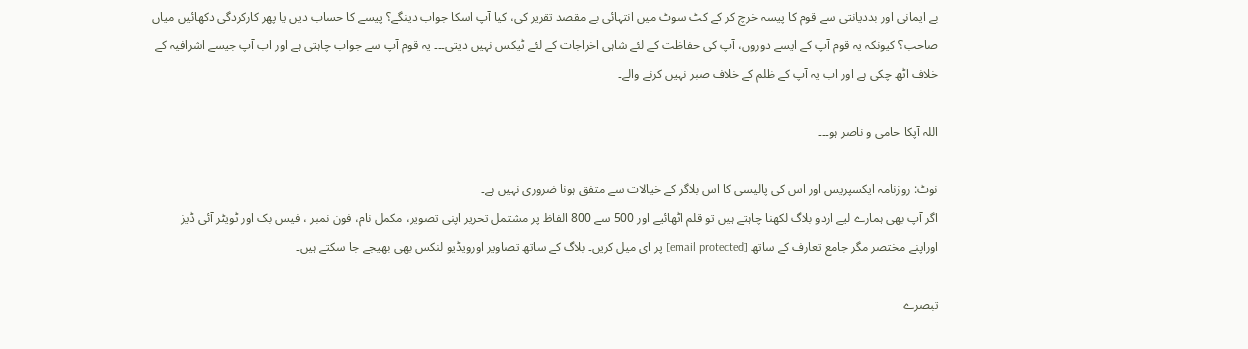بے ایمانی اور بددیانتی سے قوم کا پیسہ خرچ کر کے کٹ سوٹ میں انتہائی بے مقصد تقریر کی، کیا آپ اسکا جواب دینگے؟ پیسے کا حساب دیں یا پھر کارکردگی دکھائیں میاں صاحب؟ کیونکہ یہ قوم آپ کے ایسے دوروں، آپ کی حفاظت کے لئے شاہی اخراجات کے لئے ٹیکس نہیں دیتی۔۔۔ یہ قوم آپ سے جواب چاہتی ہے اور اب آپ جیسے اشرافیہ کے خلاف اٹھ چکی ہے اور اب یہ آپ کے ظلم کے خلاف صبر نہیں کرنے والے۔

اللہ آپکا حامی و ناصر ہو۔۔۔

نوٹ: روزنامہ ایکسپریس اور اس کی پالیسی کا اس بلاگر کے خیالات سے متفق ہونا ضروری نہیں ہے۔
اگر آپ بھی ہمارے لیے اردو بلاگ لکھنا چاہتے ہیں تو قلم اٹھائیے اور 500 سے 800 الفاظ پر مشتمل تحریر اپنی تصویر، مکمل نام، فون نمبر ، فیس بک اور ٹویٹر آئی ڈیز اوراپنے مختصر مگر جامع تعارف کے ساتھ [email protected] پر ای میل کریں۔ بلاگ کے ساتھ تصاویر اورویڈیو لنکس بھی بھیجے جا سکتے ہیں۔

تبصرے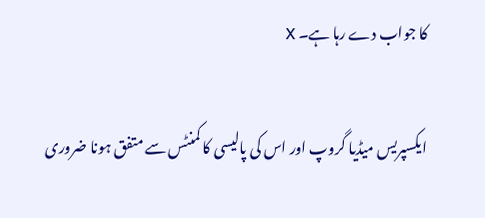کا جواب دے رہا ہے۔ X

ایکسپریس میڈیا گروپ اور اس کی پالیسی کا کمنٹس سے متفق ہونا ضروری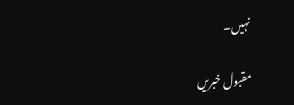نہیں۔

مقبول خبریں